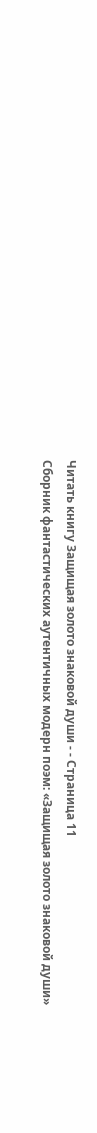Читать книгу Защищая золото знаковой души - - Страница 11
Сборник фантастических аутентичных модерн поэм: «Защищая золото знаковой души»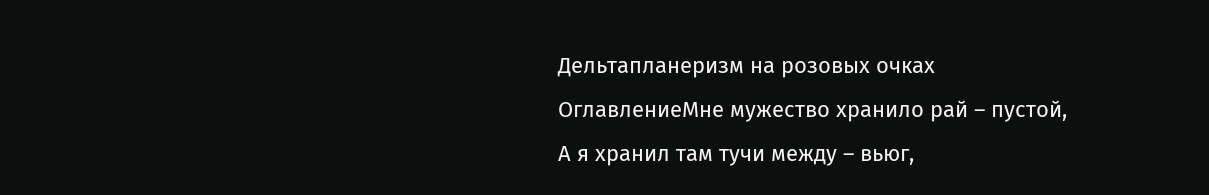Дельтапланеризм на розовых очках
ОглавлениеМне мужество хранило рай – пустой,
А я хранил там тучи между – вьюг,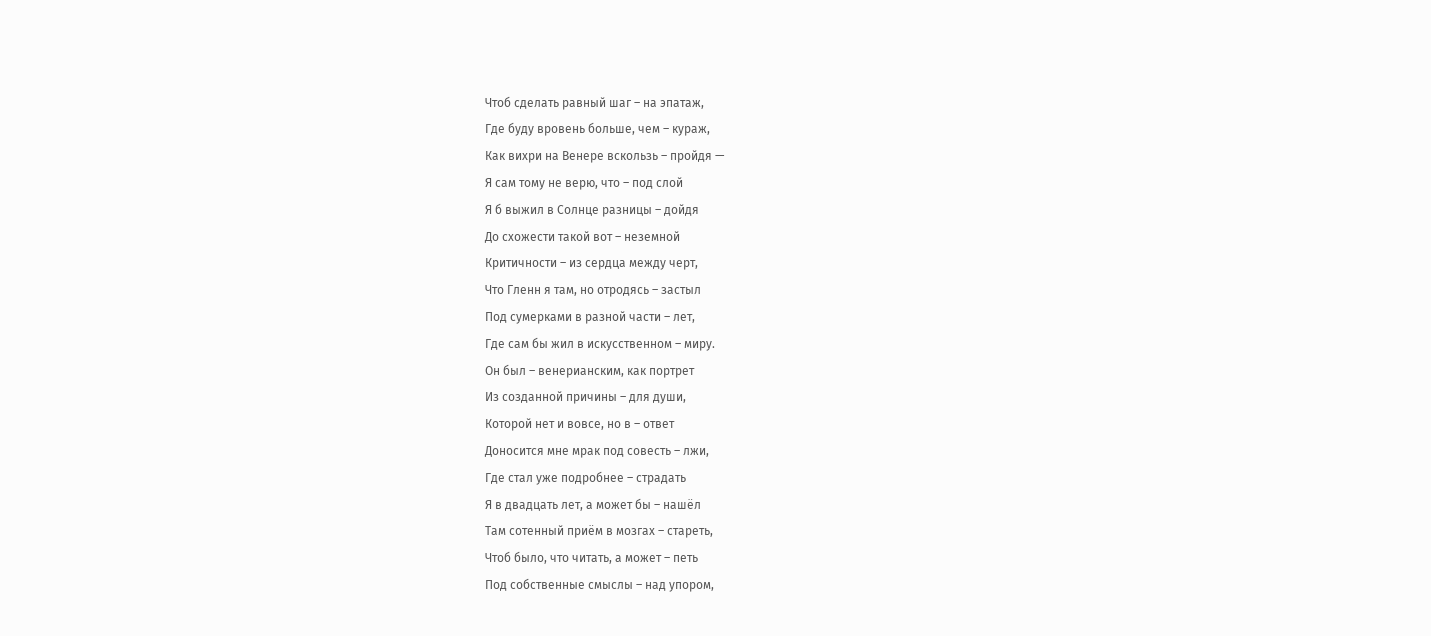Чтоб сделать равный шаг – на эпатаж,
Где буду вровень больше, чем – кураж,
Как вихри на Венере вскользь – пройдя —
Я сам тому не верю, что – под слой
Я б выжил в Солнце разницы – дойдя
До схожести такой вот – неземной
Критичности – из сердца между черт,
Что Гленн я там, но отродясь – застыл
Под сумерками в разной части – лет,
Где сам бы жил в искусственном – миру.
Он был – венерианским, как портрет
Из созданной причины – для души,
Которой нет и вовсе, но в – ответ
Доносится мне мрак под совесть – лжи,
Где стал уже подробнее – страдать
Я в двадцать лет, а может бы – нашёл
Там сотенный приём в мозгах – стареть,
Чтоб было, что читать, а может – петь
Под собственные смыслы – над упором,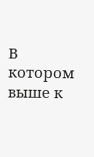В котором выше к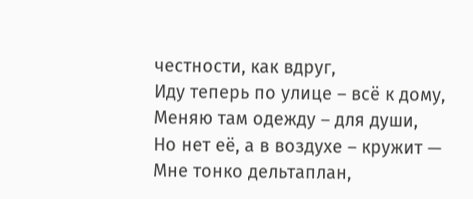честности, как вдруг,
Иду теперь по улице – всё к дому,
Меняю там одежду – для души,
Но нет её, а в воздухе – кружит —
Мне тонко дельтаплан,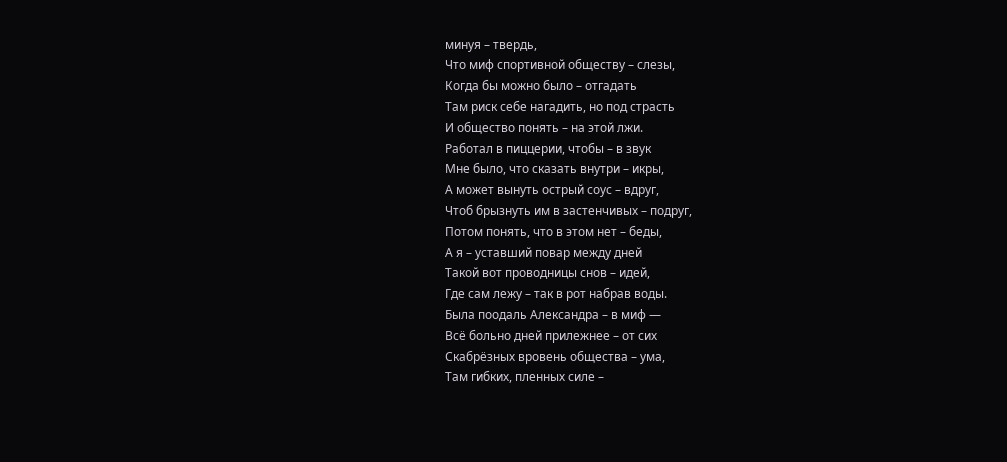минуя – твердь,
Что миф спортивной обществу – слезы,
Когда бы можно было – отгадать
Там риск себе нагадить, но под страсть
И общество понять – на этой лжи.
Работал в пиццерии, чтобы – в звук
Мне было, что сказать внутри – икры,
А может вынуть острый соус – вдруг,
Чтоб брызнуть им в застенчивых – подруг,
Потом понять, что в этом нет – беды,
А я – уставший повар между дней
Такой вот проводницы снов – идей,
Где сам лежу – так в рот набрав воды.
Была поодаль Александра – в миф —
Всё больно дней прилежнее – от сих
Скабрёзных вровень общества – ума,
Там гибких, пленных силе –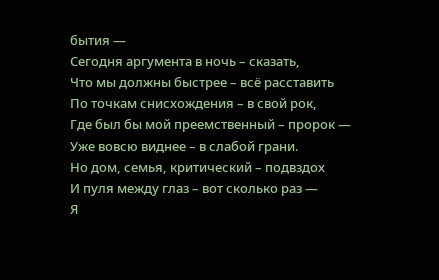бытия —
Сегодня аргумента в ночь – сказать,
Что мы должны быстрее – всё расставить
По точкам снисхождения – в свой рок,
Где был бы мой преемственный – пророк —
Уже вовсю виднее – в слабой грани.
Но дом, семья, критический – подвздох
И пуля между глаз – вот сколько раз —
Я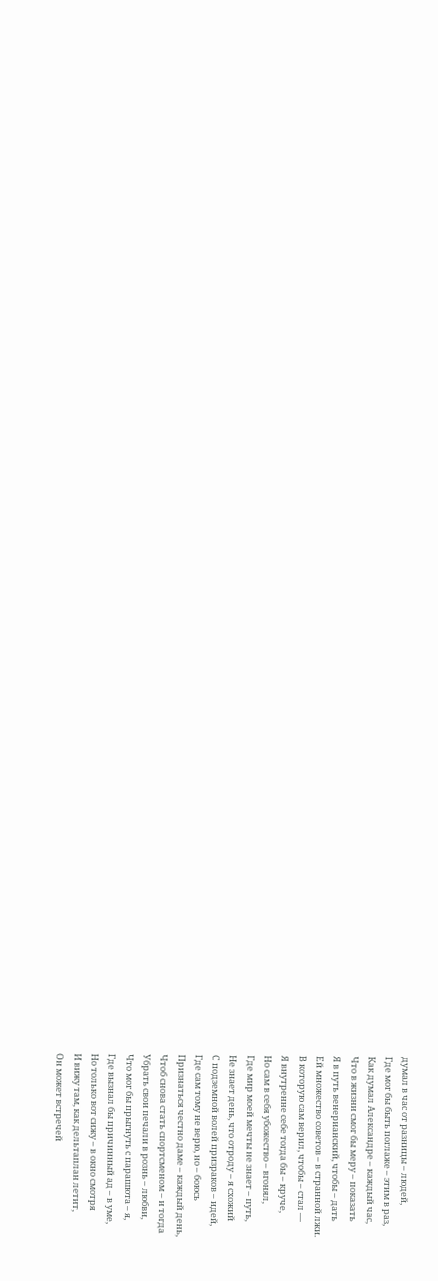думал в час от разницы – людей,
Где мог бы быть поглаже – этим в раз,
Как думал Александре – каждый час,
Что в жизни смог бы меру – показать
Я в путь венерианский, чтобы – дать
Ей множество советов – в странной лжи.
В которую сам верил, чтобы – стал —
Я внутренне себе тогда бы – круче,
Но сам в себя убожество – вгонял,
Где мир моей мечты не знает – путь,
Не знает день, что отроду – я схожий
С подземной волей призраков – идей,
Где сам тому не верю, но – боюсь
Признаться честно даме – каждый день,
Чтоб снова стать спортсменом – и тогда
Убрать свои печали в рознь – любви,
Что мог бы прыгнуть с парашюта – я,
Где вызнал бы причинный ад – в уме,
Но только вот сижу – в окно смотря
И вижу там, как дельтаплан летит,
Он может встречей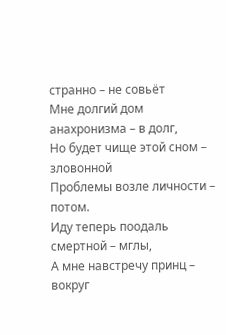странно – не совьёт
Мне долгий дом анахронизма – в долг,
Но будет чище этой сном – зловонной
Проблемы возле личности – потом.
Иду теперь поодаль смертной – мглы,
А мне навстречу принц – вокруг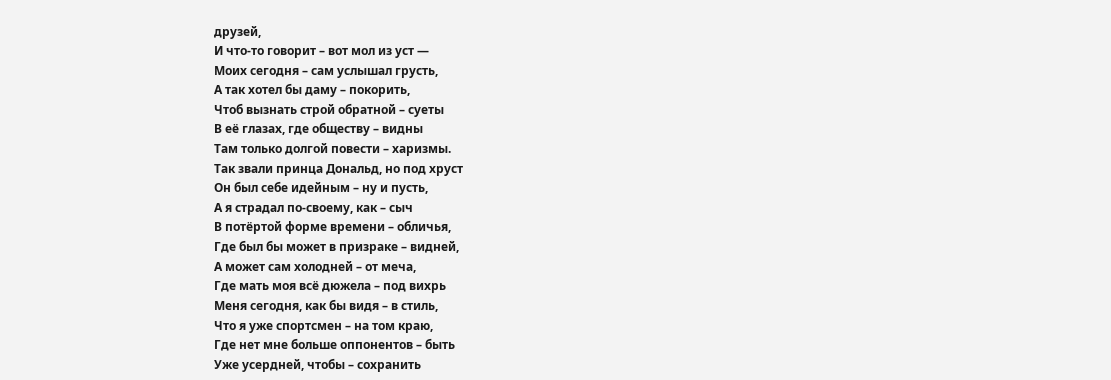друзей,
И что-то говорит – вот мол из уст —
Моих сегодня – сам услышал грусть,
А так хотел бы даму – покорить,
Чтоб вызнать строй обратной – суеты
В её глазах, где обществу – видны
Там только долгой повести – харизмы.
Так звали принца Дональд, но под хруст
Он был себе идейным – ну и пусть,
А я страдал по-своему, как – сыч
В потёртой форме времени – обличья,
Где был бы может в призраке – видней,
А может сам холодней – от меча,
Где мать моя всё дюжела – под вихрь
Меня сегодня, как бы видя – в стиль,
Что я уже спортсмен – на том краю,
Где нет мне больше оппонентов – быть
Уже усердней, чтобы – сохранить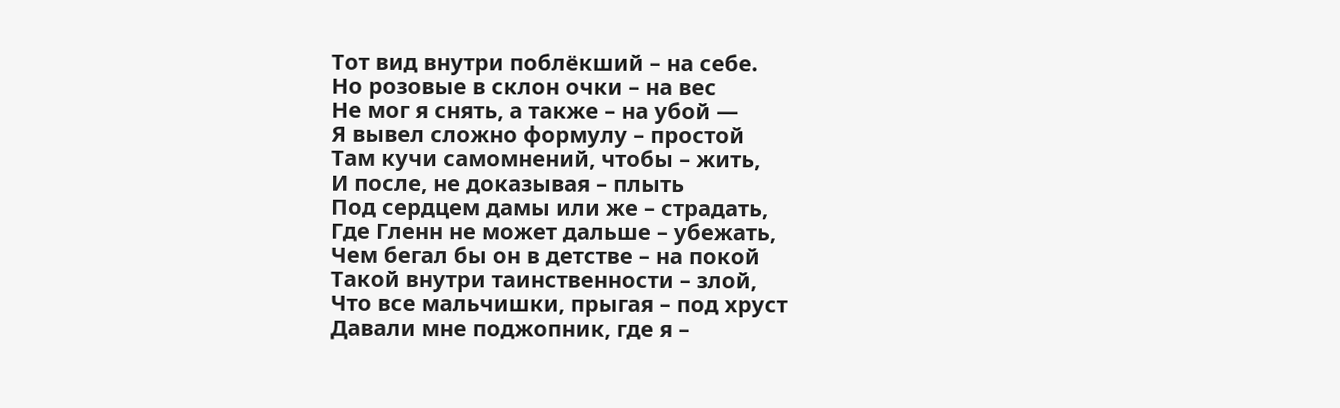Тот вид внутри поблёкший – на себе.
Но розовые в склон очки – на вес
Не мог я снять, а также – на убой —
Я вывел сложно формулу – простой
Там кучи самомнений, чтобы – жить,
И после, не доказывая – плыть
Под сердцем дамы или же – страдать,
Где Гленн не может дальше – убежать,
Чем бегал бы он в детстве – на покой
Такой внутри таинственности – злой,
Что все мальчишки, прыгая – под хруст
Давали мне поджопник, где я –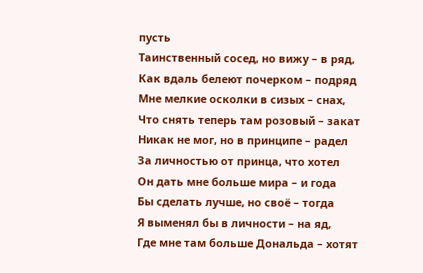пусть
Таинственный сосед, но вижу – в ряд,
Как вдаль белеют почерком – подряд
Мне мелкие осколки в сизых – снах,
Что снять теперь там розовый – закат
Никак не мог, но в принципе – радел
За личностью от принца, что хотел
Он дать мне больше мира – и года
Бы сделать лучше, но своё – тогда
Я выменял бы в личности – на яд,
Где мне там больше Дональда – хотят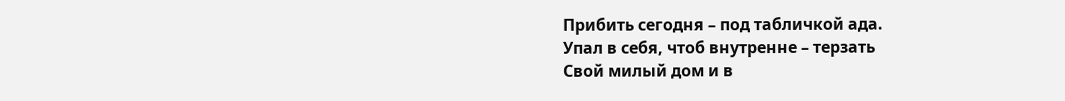Прибить сегодня – под табличкой ада.
Упал в себя, чтоб внутренне – терзать
Свой милый дом и в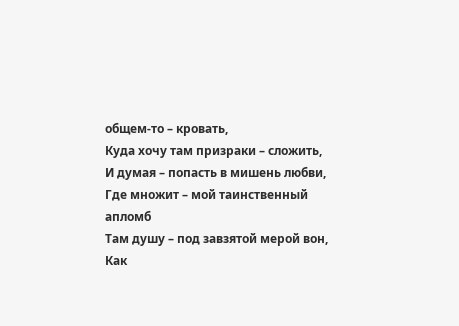общем-то – кровать,
Куда хочу там призраки – сложить,
И думая – попасть в мишень любви,
Где множит – мой таинственный апломб
Там душу – под завзятой мерой вон,
Как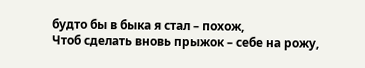будто бы в быка я стал – похож,
Чтоб сделать вновь прыжок – себе на рожу,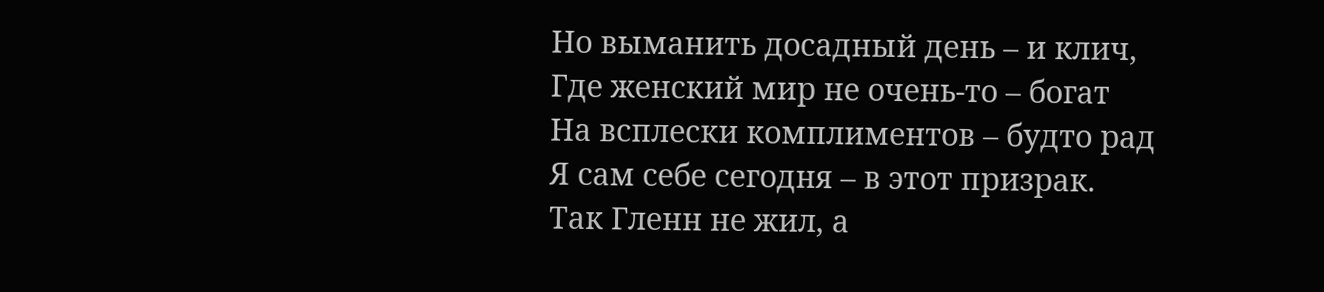Но выманить досадный день – и клич,
Где женский мир не очень-то – богат
На всплески комплиментов – будто рад
Я сам себе сегодня – в этот призрак.
Так Гленн не жил, а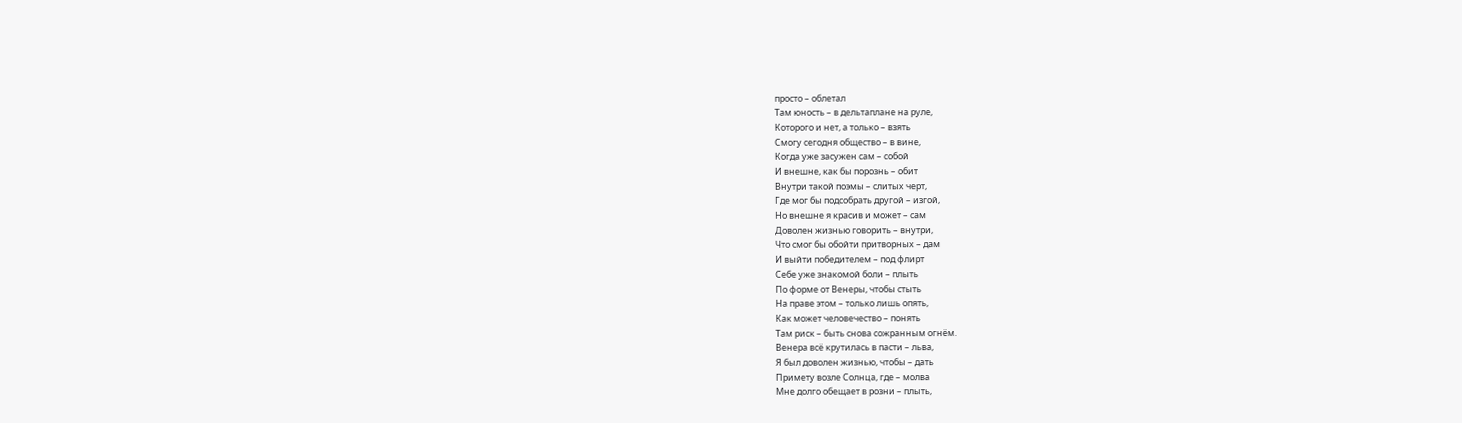просто – облетал
Там юность – в дельтаплане на руле,
Которого и нет, а только – взять
Смогу сегодня общество – в вине,
Когда уже засужен сам – собой
И внешне, как бы порознь – обит
Внутри такой поэмы – слитых черт,
Где мог бы подсобрать другой – изгой,
Но внешне я красив и может – сам
Доволен жизнью говорить – внутри,
Что смог бы обойти притворных – дам
И выйти победителем – под флирт
Себе уже знакомой боли – плыть
По форме от Венеры, чтобы стыть
На праве этом – только лишь опять,
Как может человечество – понять
Там риск – быть снова сожранным огнём.
Венера всё крутилась в пасти – льва,
Я был доволен жизнью, чтобы – дать
Примету возле Солнца, где – молва
Мне долго обещает в розни – плыть,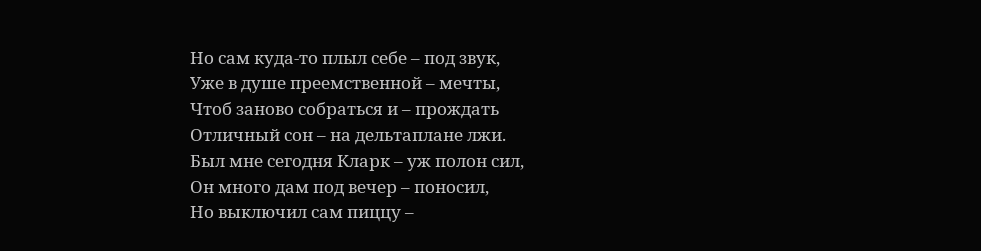Но сам куда-то плыл себе – под звук,
Уже в душе преемственной – мечты,
Чтоб заново собраться и – прождать
Отличный сон – на дельтаплане лжи.
Был мне сегодня Кларк – уж полон сил,
Он много дам под вечер – поносил,
Но выключил сам пиццу –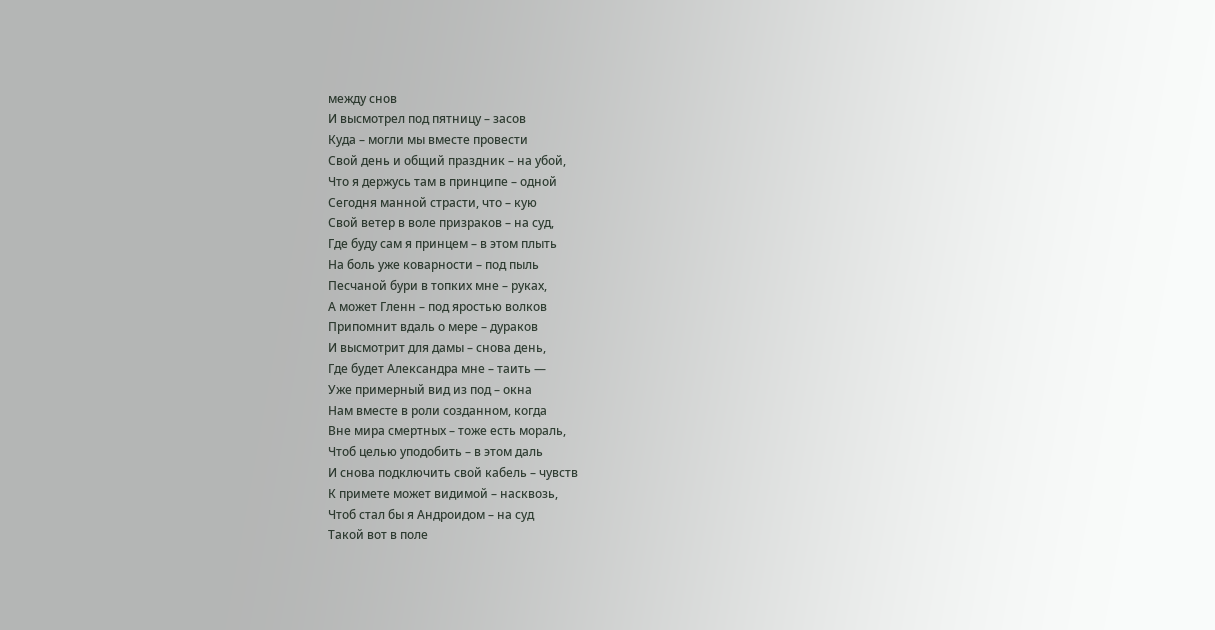между снов
И высмотрел под пятницу – засов
Куда – могли мы вместе провести
Свой день и общий праздник – на убой,
Что я держусь там в принципе – одной
Сегодня манной страсти, что – кую
Свой ветер в воле призраков – на суд,
Где буду сам я принцем – в этом плыть
На боль уже коварности – под пыль
Песчаной бури в топких мне – руках,
А может Гленн – под яростью волков
Припомнит вдаль о мере – дураков
И высмотрит для дамы – снова день,
Где будет Александра мне – таить —
Уже примерный вид из под – окна
Нам вместе в роли созданном, когда
Вне мира смертных – тоже есть мораль,
Чтоб целью уподобить – в этом даль
И снова подключить свой кабель – чувств
К примете может видимой – насквозь,
Чтоб стал бы я Андроидом – на суд
Такой вот в поле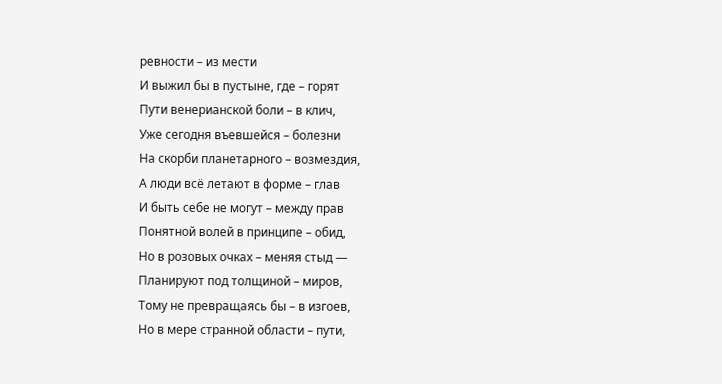ревности – из мести
И выжил бы в пустыне, где – горят
Пути венерианской боли – в клич,
Уже сегодня въевшейся – болезни
На скорби планетарного – возмездия,
А люди всё летают в форме – глав
И быть себе не могут – между прав
Понятной волей в принципе – обид,
Но в розовых очках – меняя стыд —
Планируют под толщиной – миров,
Тому не превращаясь бы – в изгоев,
Но в мере странной области – пути,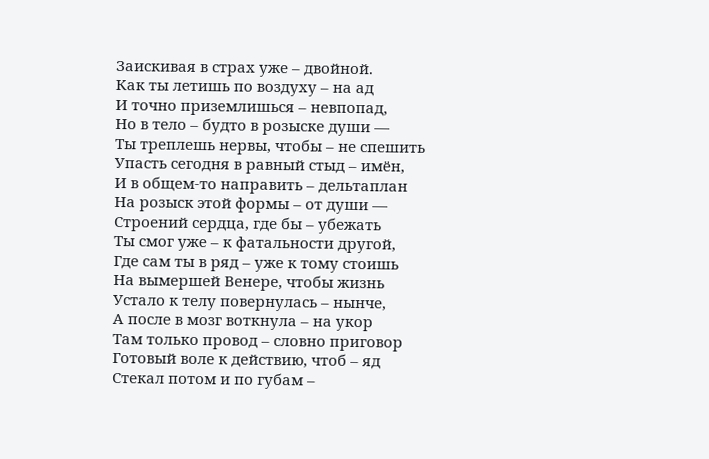Заискивая в страх уже – двойной.
Как ты летишь по воздуху – на ад
И точно приземлишься – невпопад,
Но в тело – будто в розыске души —
Ты треплешь нервы, чтобы – не спешить
Упасть сегодня в равный стыд – имён,
И в общем-то направить – дельтаплан
На розыск этой формы – от души —
Строений сердца, где бы – убежать
Ты смог уже – к фатальности другой,
Где сам ты в ряд – уже к тому стоишь
На вымершей Венере, чтобы жизнь
Устало к телу повернулась – нынче,
А после в мозг воткнула – на укор
Там только провод – словно приговор
Готовый воле к действию, чтоб – яд
Стекал потом и по губам –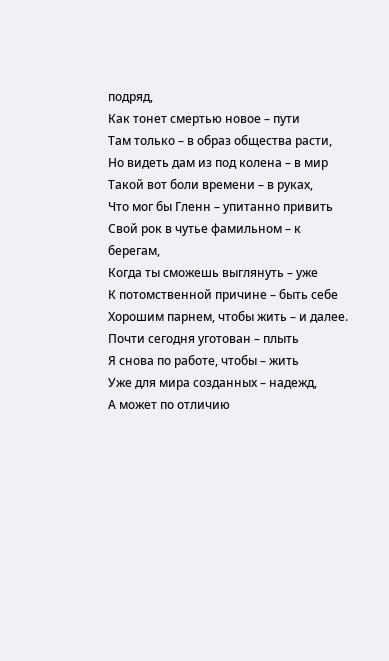подряд,
Как тонет смертью новое – пути
Там только – в образ общества расти,
Но видеть дам из под колена – в мир
Такой вот боли времени – в руках,
Что мог бы Гленн – упитанно привить
Свой рок в чутье фамильном – к берегам,
Когда ты сможешь выглянуть – уже
К потомственной причине – быть себе
Хорошим парнем, чтобы жить – и далее.
Почти сегодня уготован – плыть
Я снова по работе, чтобы – жить
Уже для мира созданных – надежд,
А может по отличию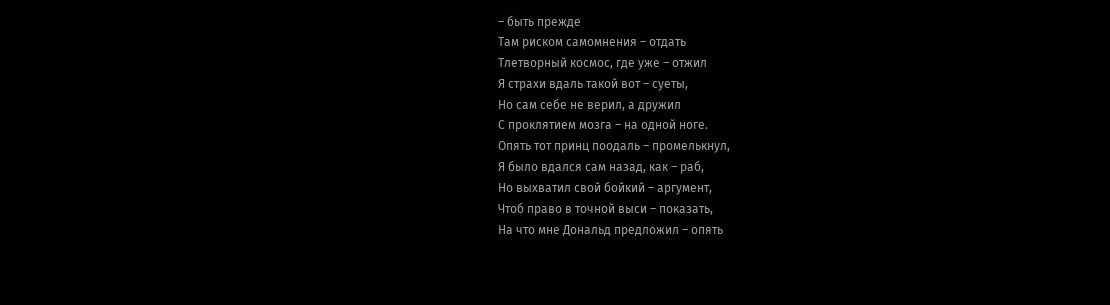– быть прежде
Там риском самомнения – отдать
Тлетворный космос, где уже – отжил
Я страхи вдаль такой вот – суеты,
Но сам себе не верил, а дружил
С проклятием мозга – на одной ноге.
Опять тот принц поодаль – промелькнул,
Я было вдался сам назад, как – раб,
Но выхватил свой бойкий – аргумент,
Чтоб право в точной выси – показать,
На что мне Дональд предложил – опять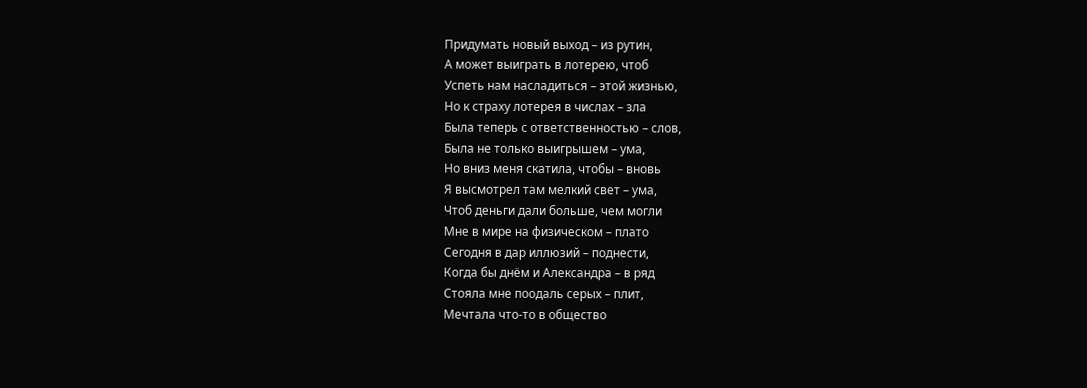Придумать новый выход – из рутин,
А может выиграть в лотерею, чтоб
Успеть нам насладиться – этой жизнью,
Но к страху лотерея в числах – зла
Была теперь с ответственностью – слов,
Была не только выигрышем – ума,
Но вниз меня скатила, чтобы – вновь
Я высмотрел там мелкий свет – ума,
Чтоб деньги дали больше, чем могли
Мне в мире на физическом – плато
Сегодня в дар иллюзий – поднести,
Когда бы днём и Александра – в ряд
Стояла мне поодаль серых – плит,
Мечтала что-то в общество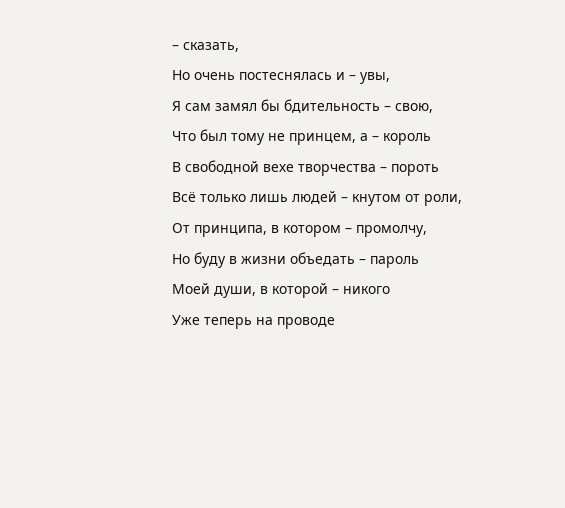– сказать,
Но очень постеснялась и – увы,
Я сам замял бы бдительность – свою,
Что был тому не принцем, а – король
В свободной вехе творчества – пороть
Всё только лишь людей – кнутом от роли,
От принципа, в котором – промолчу,
Но буду в жизни объедать – пароль
Моей души, в которой – никого
Уже теперь на проводе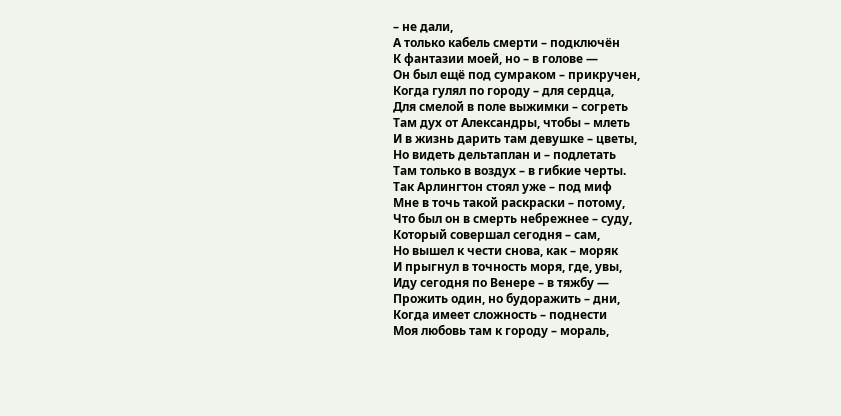– не дали,
А только кабель смерти – подключён
К фантазии моей, но – в голове —
Он был ещё под сумраком – прикручен,
Когда гулял по городу – для сердца,
Для смелой в поле выжимки – согреть
Там дух от Александры, чтобы – млеть
И в жизнь дарить там девушке – цветы,
Но видеть дельтаплан и – подлетать
Там только в воздух – в гибкие черты.
Так Арлингтон стоял уже – под миф
Мне в точь такой раскраски – потому,
Что был он в смерть небрежнее – суду,
Который совершал сегодня – сам,
Но вышел к чести снова, как – моряк
И прыгнул в точность моря, где, увы,
Иду сегодня по Венере – в тяжбу —
Прожить один, но будоражить – дни,
Когда имеет сложность – поднести
Моя любовь там к городу – мораль,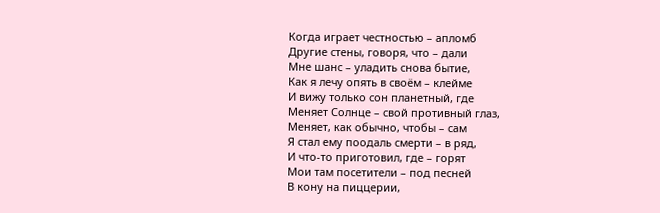Когда играет честностью – апломб
Другие стены, говоря, что – дали
Мне шанс – уладить снова бытие,
Как я лечу опять в своём – клейме
И вижу только сон планетный, где
Меняет Солнце – свой противный глаз,
Меняет, как обычно, чтобы – сам
Я стал ему поодаль смерти – в ряд,
И что-то приготовил, где – горят
Мои там посетители – под песней
В кону на пиццерии,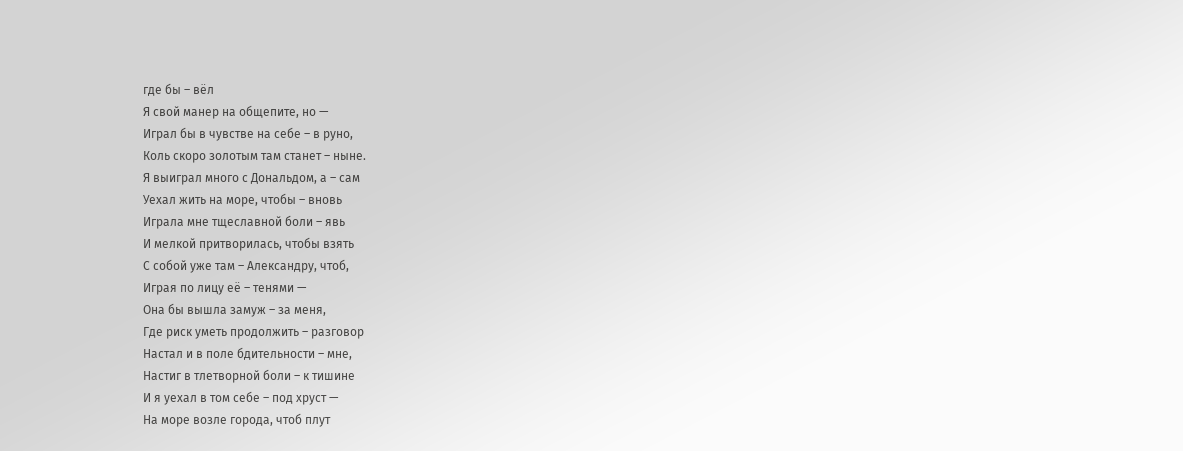где бы – вёл
Я свой манер на общепите, но —
Играл бы в чувстве на себе – в руно,
Коль скоро золотым там станет – ныне.
Я выиграл много с Дональдом, а – сам
Уехал жить на море, чтобы – вновь
Играла мне тщеславной боли – явь
И мелкой притворилась, чтобы взять
С собой уже там – Александру, чтоб,
Играя по лицу её – тенями —
Она бы вышла замуж – за меня,
Где риск уметь продолжить – разговор
Настал и в поле бдительности – мне,
Настиг в тлетворной боли – к тишине
И я уехал в том себе – под хруст —
На море возле города, чтоб плут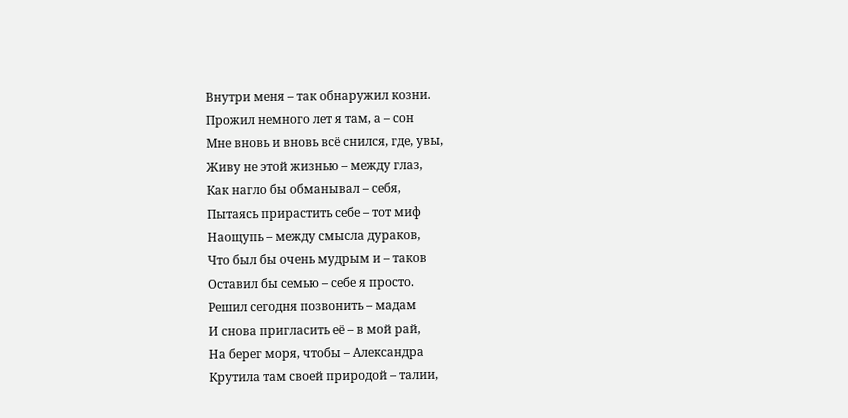Внутри меня – так обнаружил козни.
Прожил немного лет я там, а – сон
Мне вновь и вновь всё снился, где, увы,
Живу не этой жизнью – между глаз,
Как нагло бы обманывал – себя,
Пытаясь прирастить себе – тот миф
Наощупь – между смысла дураков,
Что был бы очень мудрым и – таков
Оставил бы семью – себе я просто.
Решил сегодня позвонить – мадам
И снова пригласить её – в мой рай,
На берег моря, чтобы – Александра
Крутила там своей природой – талии,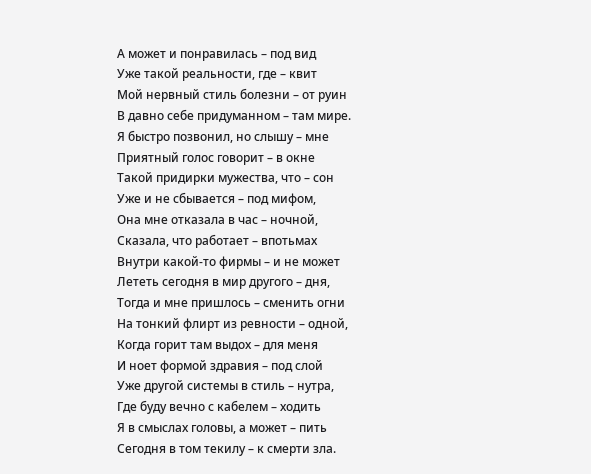А может и понравилась – под вид
Уже такой реальности, где – квит
Мой нервный стиль болезни – от руин
В давно себе придуманном – там мире.
Я быстро позвонил, но слышу – мне
Приятный голос говорит – в окне
Такой придирки мужества, что – сон
Уже и не сбывается – под мифом,
Она мне отказала в час – ночной,
Сказала, что работает – впотьмах
Внутри какой-то фирмы – и не может
Лететь сегодня в мир другого – дня,
Тогда и мне пришлось – сменить огни
На тонкий флирт из ревности – одной,
Когда горит там выдох – для меня
И ноет формой здравия – под слой
Уже другой системы в стиль – нутра,
Где буду вечно с кабелем – ходить
Я в смыслах головы, а может – пить
Сегодня в том текилу – к смерти зла.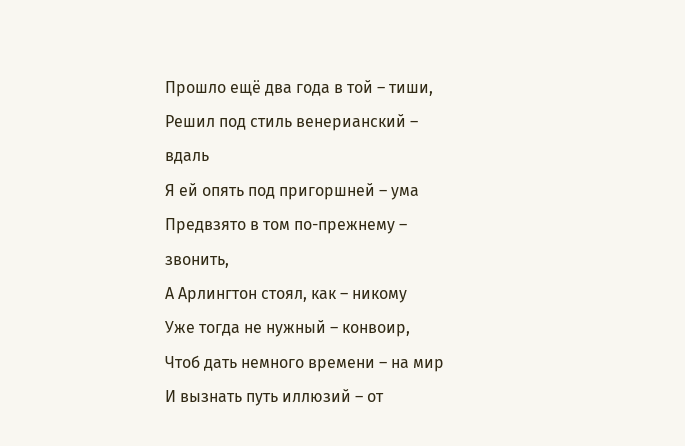Прошло ещё два года в той – тиши,
Решил под стиль венерианский – вдаль
Я ей опять под пригоршней – ума
Предвзято в том по-прежнему – звонить,
А Арлингтон стоял, как – никому
Уже тогда не нужный – конвоир,
Чтоб дать немного времени – на мир
И вызнать путь иллюзий – от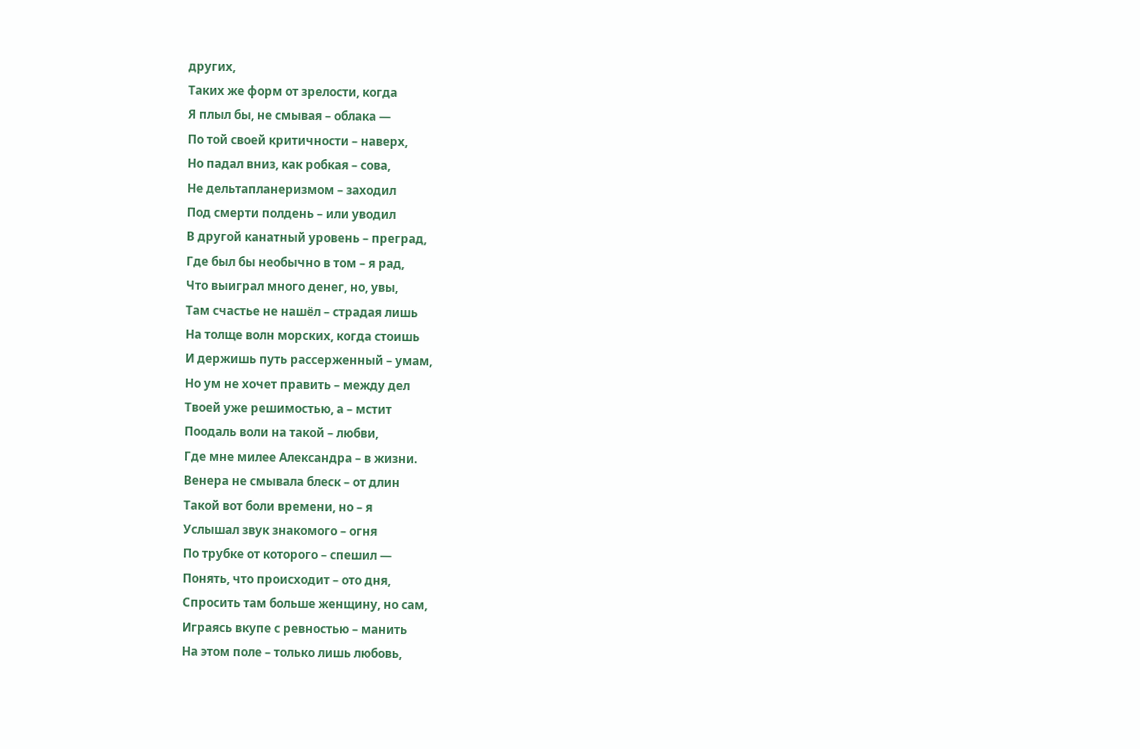других,
Таких же форм от зрелости, когда
Я плыл бы, не смывая – облака —
По той своей критичности – наверх,
Но падал вниз, как робкая – сова,
Не дельтапланеризмом – заходил
Под смерти полдень – или уводил
В другой канатный уровень – преград,
Где был бы необычно в том – я рад,
Что выиграл много денег, но, увы,
Там счастье не нашёл – страдая лишь
На толще волн морских, когда стоишь
И держишь путь рассерженный – умам,
Но ум не хочет править – между дел
Твоей уже решимостью, а – мстит
Поодаль воли на такой – любви,
Где мне милее Александра – в жизни.
Венера не смывала блеск – от длин
Такой вот боли времени, но – я
Услышал звук знакомого – огня
По трубке от которого – спешил —
Понять, что происходит – ото дня,
Спросить там больше женщину, но сам,
Играясь вкупе с ревностью – манить
На этом поле – только лишь любовь,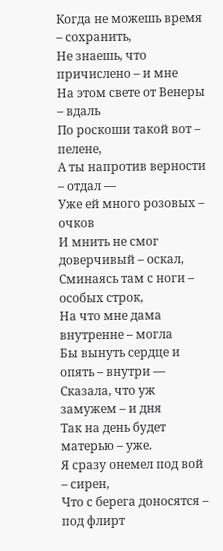Когда не можешь время – сохранить,
Не знаешь, что причислено – и мне
На этом свете от Венеры – вдаль
По роскоши такой вот – пелене,
А ты напротив верности – отдал —
Уже ей много розовых – очков
И мнить не смог доверчивый – оскал,
Сминаясь там с ноги – особых строк,
На что мне дама внутренне – могла
Бы вынуть сердце и опять – внутри —
Сказала, что уж замужем – и дня
Так на день будет матерью – уже.
Я сразу онемел под вой – сирен,
Что с берега доносятся – под флирт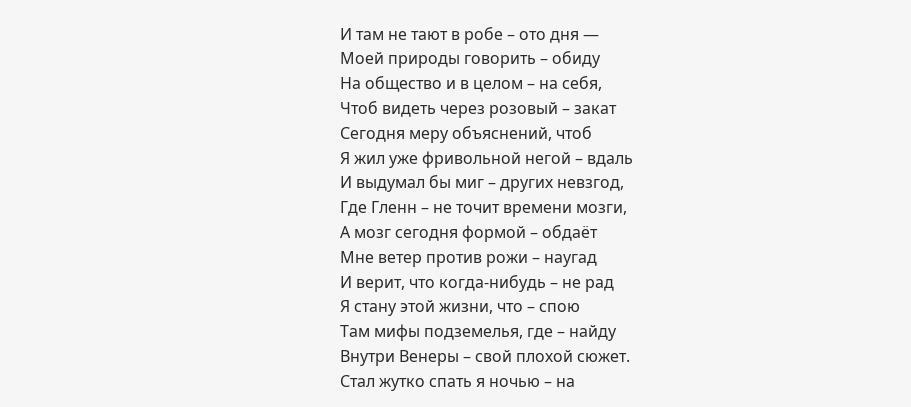И там не тают в робе – ото дня —
Моей природы говорить – обиду
На общество и в целом – на себя,
Чтоб видеть через розовый – закат
Сегодня меру объяснений, чтоб
Я жил уже фривольной негой – вдаль
И выдумал бы миг – других невзгод,
Где Гленн – не точит времени мозги,
А мозг сегодня формой – обдаёт
Мне ветер против рожи – наугад
И верит, что когда-нибудь – не рад
Я стану этой жизни, что – спою
Там мифы подземелья, где – найду
Внутри Венеры – свой плохой сюжет.
Стал жутко спать я ночью – на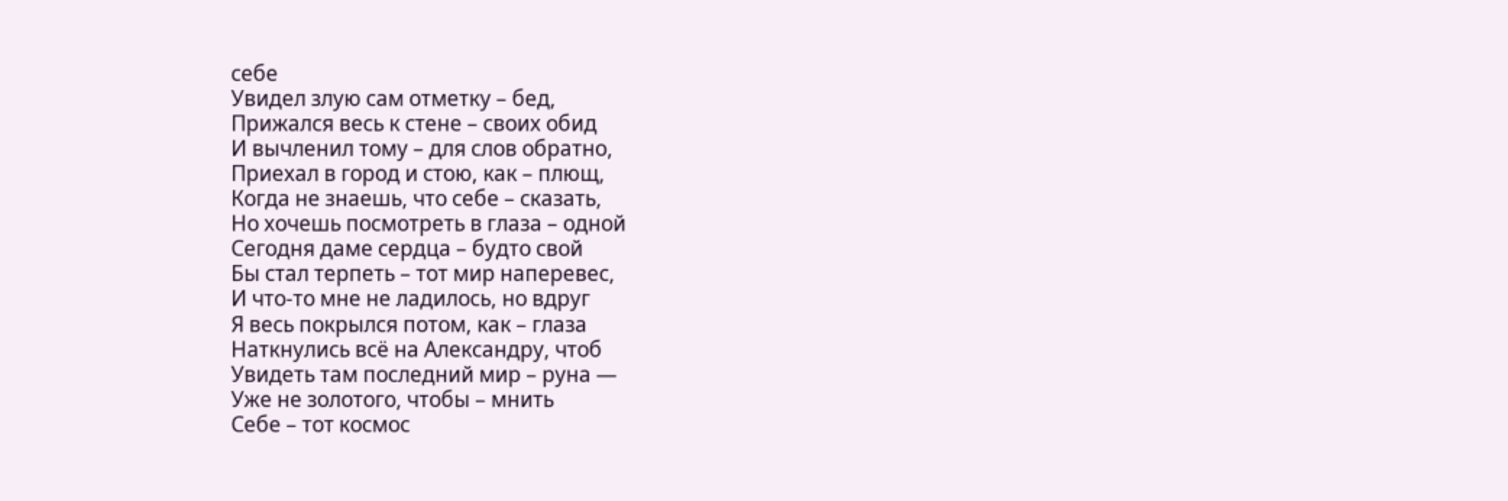себе
Увидел злую сам отметку – бед,
Прижался весь к стене – своих обид
И вычленил тому – для слов обратно,
Приехал в город и стою, как – плющ,
Когда не знаешь, что себе – сказать,
Но хочешь посмотреть в глаза – одной
Сегодня даме сердца – будто свой
Бы стал терпеть – тот мир наперевес,
И что-то мне не ладилось, но вдруг
Я весь покрылся потом, как – глаза
Наткнулись всё на Александру, чтоб
Увидеть там последний мир – руна —
Уже не золотого, чтобы – мнить
Себе – тот космос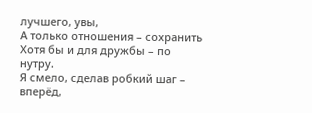лучшего, увы,
А только отношения – сохранить
Хотя бы и для дружбы – по нутру.
Я смело, сделав робкий шаг – вперёд,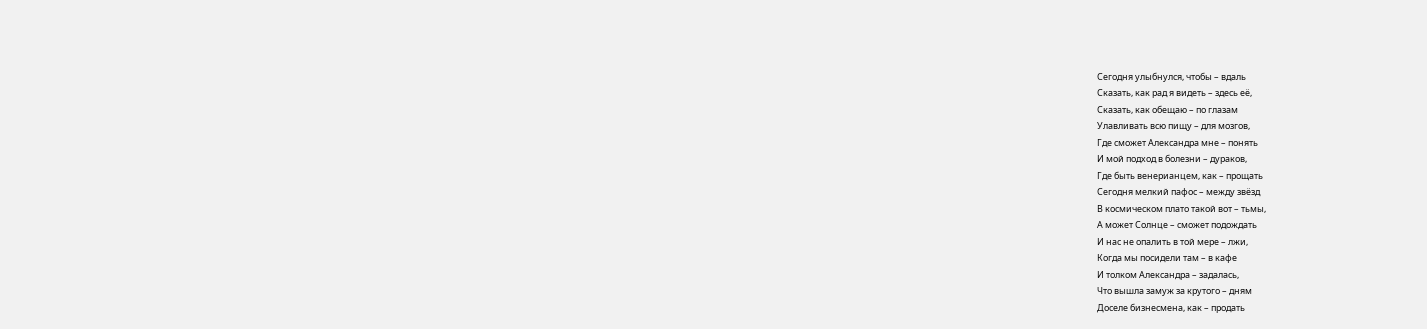Сегодня улыбнулся, чтобы – вдаль
Сказать, как рад я видеть – здесь её,
Сказать, как обещаю – по глазам
Улавливать всю пищу – для мозгов,
Где сможет Александра мне – понять
И мой подход в болезни – дураков,
Где быть венерианцем, как – прощать
Сегодня мелкий пафос – между звёзд
В космическом плато такой вот – тьмы,
А может Солнце – сможет подождать
И нас не опалить в той мере – лжи,
Когда мы посидели там – в кафе
И толком Александра – задалась,
Что вышла замуж за крутого – дням
Доселе бизнесмена, как – продать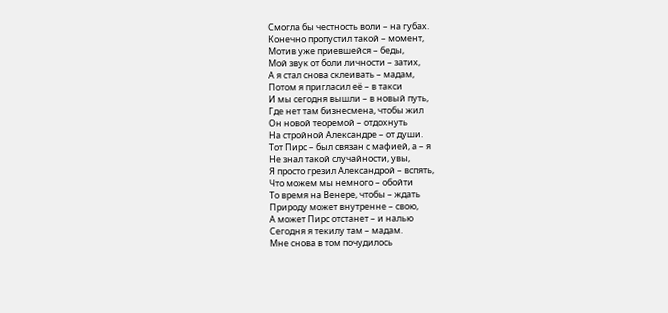Смогла бы честность воли – на губах.
Конечно пропустил такой – момент,
Мотив уже приевшейся – беды,
Мой звук от боли личности – затих,
А я стал снова склеивать – мадам,
Потом я пригласил её – в такси
И мы сегодня вышли – в новый путь,
Где нет там бизнесмена, чтобы жил
Он новой теоремой – отдохнуть
На стройной Александре – от души.
Тот Пирс – был связан с мафией, а – я
Не знал такой случайности, увы,
Я просто грезил Александрой – вспять,
Что можем мы немного – обойти
То время на Венере, чтобы – ждать
Природу может внутренне – свою,
А может Пирс отстанет – и налью
Сегодня я текилу там – мадам.
Мне снова в том почудилось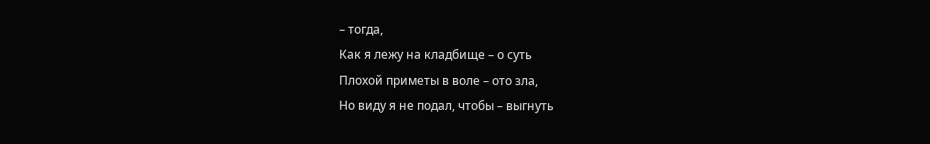– тогда,
Как я лежу на кладбище – о суть
Плохой приметы в воле – ото зла,
Но виду я не подал, чтобы – выгнуть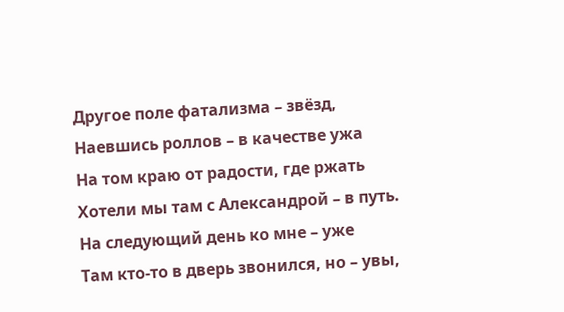Другое поле фатализма – звёзд,
Наевшись роллов – в качестве ужа
На том краю от радости, где ржать
Хотели мы там с Александрой – в путь.
На следующий день ко мне – уже
Там кто-то в дверь звонился, но – увы,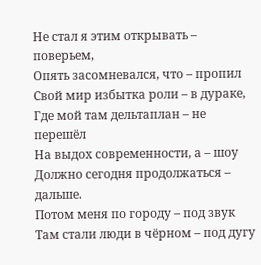Не стал я этим открывать – поверьем,
Опять засомневался, что – пропил
Свой мир избытка роли – в дураке,
Где мой там дельтаплан – не перешёл
На выдох современности, а – шоу
Должно сегодня продолжаться – дальше.
Потом меня по городу – под звук
Там стали люди в чёрном – под дугу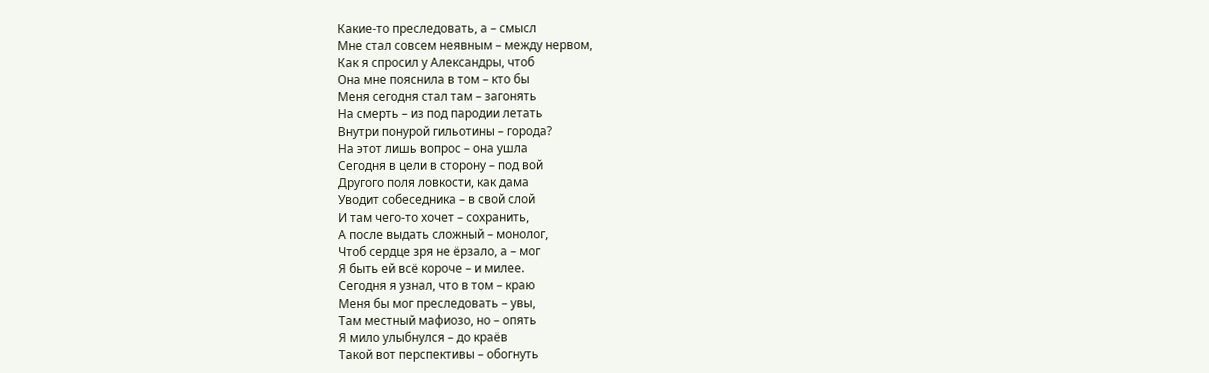Какие-то преследовать, а – смысл
Мне стал совсем неявным – между нервом,
Как я спросил у Александры, чтоб
Она мне пояснила в том – кто бы
Меня сегодня стал там – загонять
На смерть – из под пародии летать
Внутри понурой гильотины – города?
На этот лишь вопрос – она ушла
Сегодня в цели в сторону – под вой
Другого поля ловкости, как дама
Уводит собеседника – в свой слой
И там чего-то хочет – сохранить,
А после выдать сложный – монолог,
Чтоб сердце зря не ёрзало, а – мог
Я быть ей всё короче – и милее.
Сегодня я узнал, что в том – краю
Меня бы мог преследовать – увы,
Там местный мафиозо, но – опять
Я мило улыбнулся – до краёв
Такой вот перспективы – обогнуть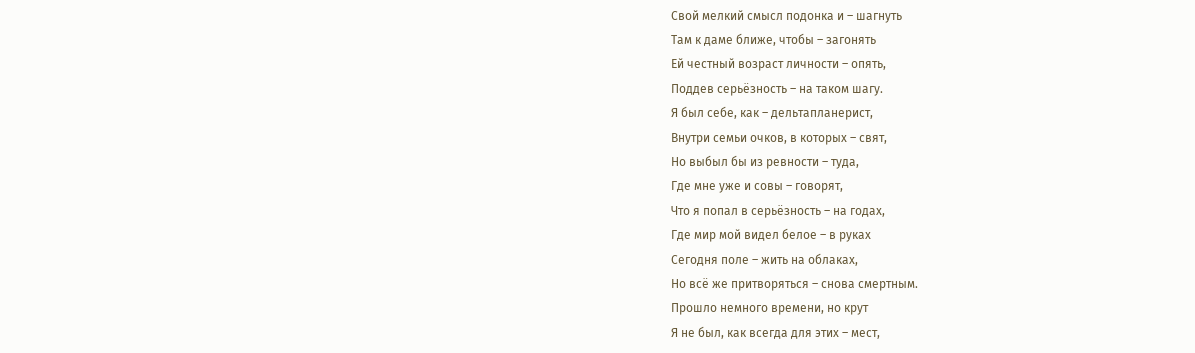Свой мелкий смысл подонка и – шагнуть
Там к даме ближе, чтобы – загонять
Ей честный возраст личности – опять,
Поддев серьёзность – на таком шагу.
Я был себе, как – дельтапланерист,
Внутри семьи очков, в которых – свят,
Но выбыл бы из ревности – туда,
Где мне уже и совы – говорят,
Что я попал в серьёзность – на годах,
Где мир мой видел белое – в руках
Сегодня поле – жить на облаках,
Но всё же притворяться – снова смертным.
Прошло немного времени, но крут
Я не был, как всегда для этих – мест,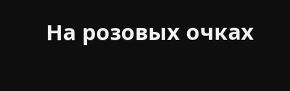На розовых очках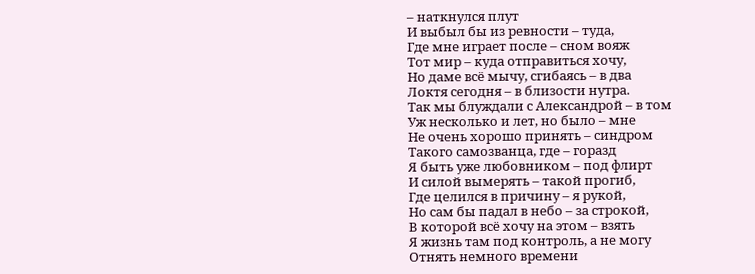– наткнулся плут
И выбыл бы из ревности – туда,
Где мне играет после – сном вояж
Тот мир – куда отправиться хочу,
Но даме всё мычу, сгибаясь – в два
Локтя сегодня – в близости нутра.
Так мы блуждали с Александрой – в том
Уж несколько и лет, но было – мне
Не очень хорошо принять – синдром
Такого самозванца, где – горазд
Я быть уже любовником – под флирт
И силой вымерять – такой прогиб,
Где целился в причину – я рукой,
Но сам бы падал в небо – за строкой,
В которой всё хочу на этом – взять
Я жизнь там под контроль, а не могу
Отнять немного времени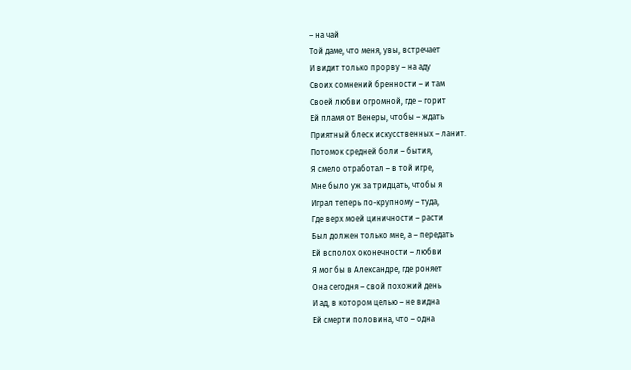– на чай
Той даме, что меня, увы, встречает
И видит только прорву – на аду
Своих сомнений бренности – и там
Своей любви огромной, где – горит
Ей пламя от Венеры, чтобы – ждать
Приятный блеск искусственных – ланит.
Потомок средней боли – бытия,
Я смело отработал – в той игре,
Мне было уж за тридцать, чтобы я
Играл теперь по-крупному – туда,
Где верх моей циничности – расти
Был должен только мне, а – передать
Ей всполох оконечности – любви
Я мог бы в Александре, где роняет
Она сегодня – свой похожий день
И ад, в котором целью – не видна
Ей смерти половина, что – одна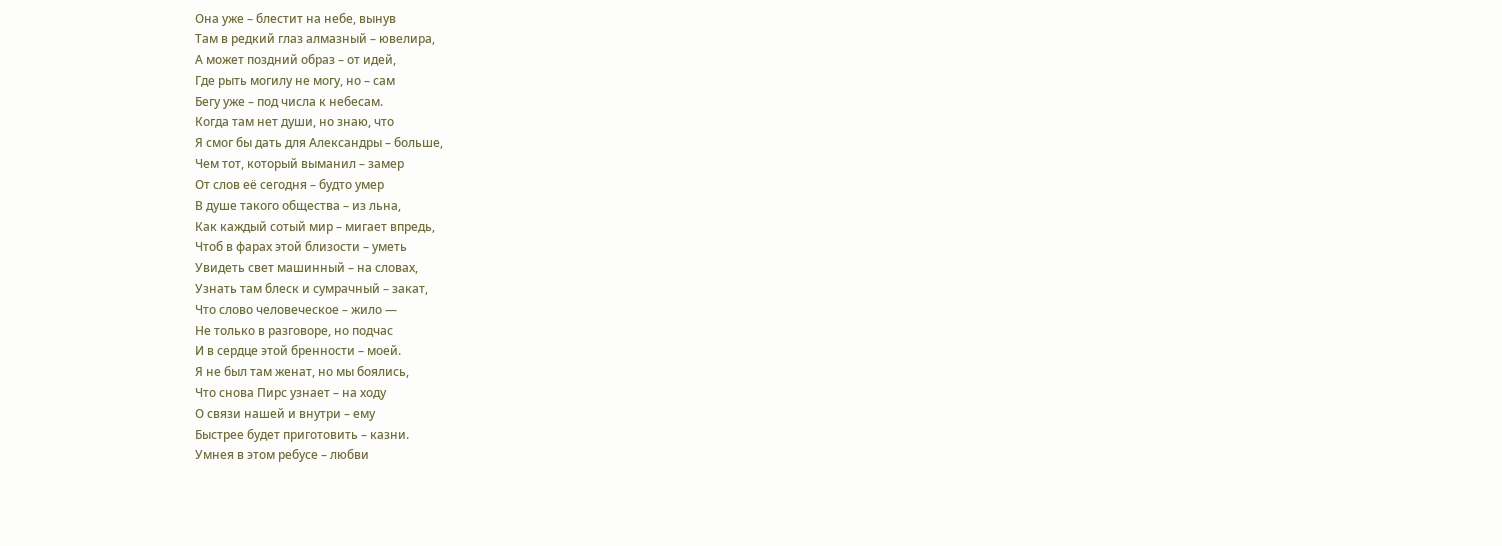Она уже – блестит на небе, вынув
Там в редкий глаз алмазный – ювелира,
А может поздний образ – от идей,
Где рыть могилу не могу, но – сам
Бегу уже – под числа к небесам.
Когда там нет души, но знаю, что
Я смог бы дать для Александры – больше,
Чем тот, который выманил – замер
От слов её сегодня – будто умер
В душе такого общества – из льна,
Как каждый сотый мир – мигает впредь,
Чтоб в фарах этой близости – уметь
Увидеть свет машинный – на словах,
Узнать там блеск и сумрачный – закат,
Что слово человеческое – жило —
Не только в разговоре, но подчас
И в сердце этой бренности – моей.
Я не был там женат, но мы боялись,
Что снова Пирс узнает – на ходу
О связи нашей и внутри – ему
Быстрее будет приготовить – казни.
Умнея в этом ребусе – любви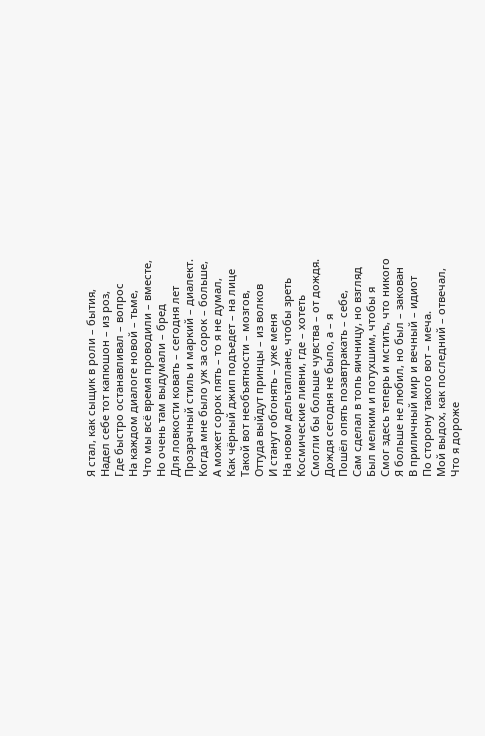Я стал, как сыщик в роли – бытия,
Надел себе тот капюшон – из роз,
Где быстро останавливал – вопрос
На каждом диалоге новой – тьме,
Что мы всё время проводили – вместе,
Но очень там выдумали – бред
Для ловкости ковать – сегодня лет
Прозрачный стиль и маркий – диалект.
Когда мне было уж за сорок – больше,
А может сорок пять – то я не думал,
Как чёрный джип подъедет – на лице
Такой вот необъятности – мозгов,
Оттуда выйдут принцы – из волков
И станут обгонять – уже меня
На новом дельтаплане, чтобы зреть
Космические ливни, где – хотеть
Смогли бы больше чувства – от дождя.
Дождя сегодня не было, а – я
Пошёл опять позавтракать – себе,
Сам сделал в топь яичницу, но взгляд
Был мелким и потухшим, чтобы я
Смог здесь теперь и мстить, что никого
Я больше не любил, но был – закован
В приличный мир и вечный – идиот
По сторону такого вот – меча.
Мой выдох, как последний – отвечал,
Что я дороже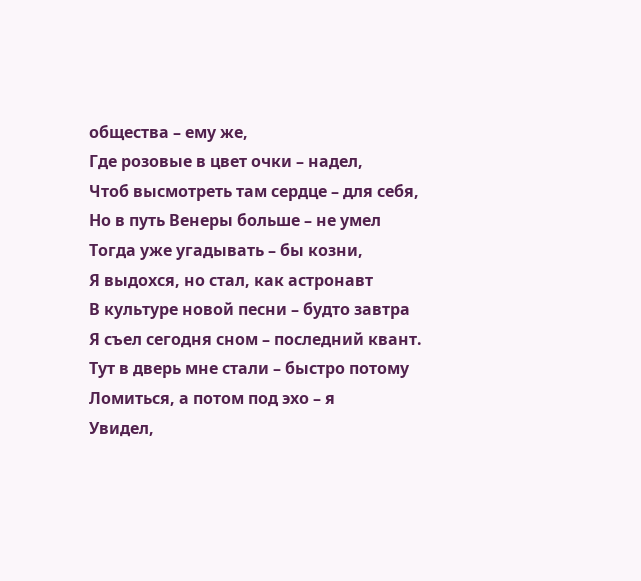общества – ему же,
Где розовые в цвет очки – надел,
Чтоб высмотреть там сердце – для себя,
Но в путь Венеры больше – не умел
Тогда уже угадывать – бы козни,
Я выдохся, но стал, как астронавт
В культуре новой песни – будто завтра
Я съел сегодня сном – последний квант.
Тут в дверь мне стали – быстро потому
Ломиться, а потом под эхо – я
Увидел,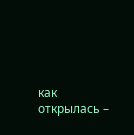как открылась –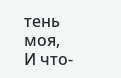тень моя,
И что-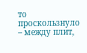то проскользнуло – между плит,